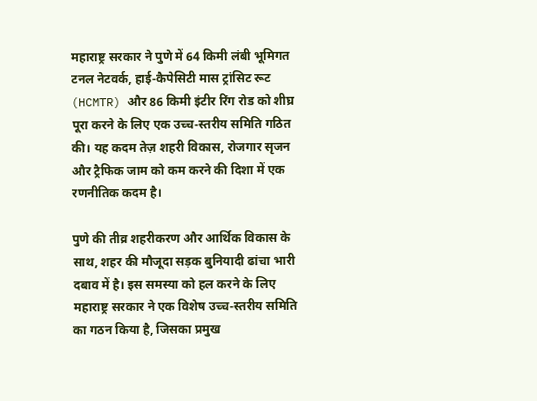महाराष्ट्र सरकार ने पुणे में 64 किमी लंबी भूमिगत टनल नेटवर्क, हाई‑कैपेसिटी मास ट्रांसिट रूट (HCMTR) और 86 किमी इंटीर रिंग रोड को शीघ्र पूरा करने के लिए एक उच्च‑स्तरीय समिति गठित की। यह कदम तेज़ शहरी विकास, रोजगार सृजन और ट्रैफिक जाम को कम करने की दिशा में एक रणनीतिक कदम है।

पुणे की तीव्र शहरीकरण और आर्थिक विकास के साथ, शहर की मौजूदा सड़क बुनियादी ढांचा भारी दबाव में है। इस समस्या को हल करने के लिए महाराष्ट्र सरकार ने एक विशेष उच्च‑स्तरीय समिति का गठन किया है, जिसका प्रमुख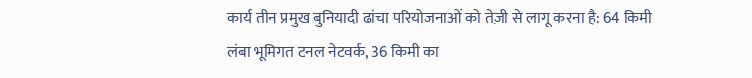कार्य तीन प्रमुख बुनियादी ढांचा परियोजनाओं को तेज़ी से लागू करना है: 64 किमी लंबा भूमिगत टनल नेटवर्क, 36 किमी का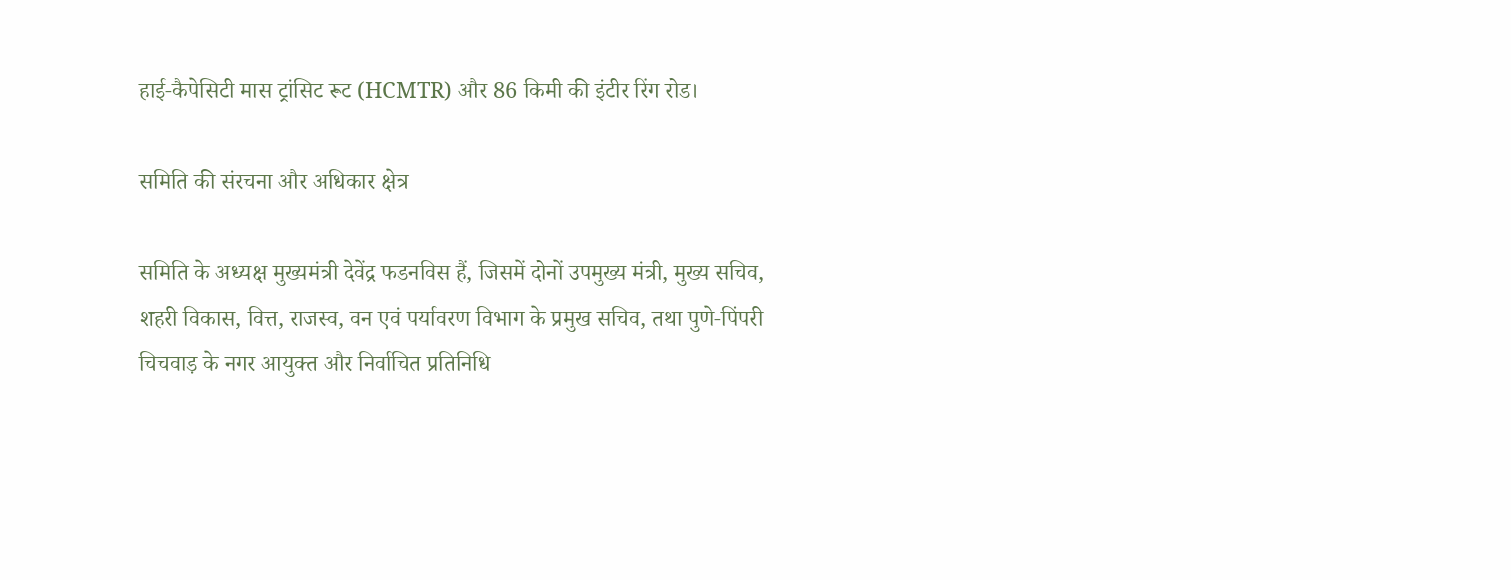हाई‑कैपेसिटी मास ट्रांसिट रूट (HCMTR) और 86 किमी की इंटीर रिंग रोड।

समिति की संरचना और अधिकार क्षेत्र

समिति के अध्यक्ष मुख्यमंत्री देवेंद्र फडनविस हैं, जिसमें दोनों उपमुख्य मंत्री, मुख्य सचिव, शहरी विकास, वित्त, राजस्व, वन एवं पर्यावरण विभाग के प्रमुख सचिव, तथा पुणे‑पिंपरी चिचवाड़ के नगर आयुक्त और निर्वाचित प्रतिनिधि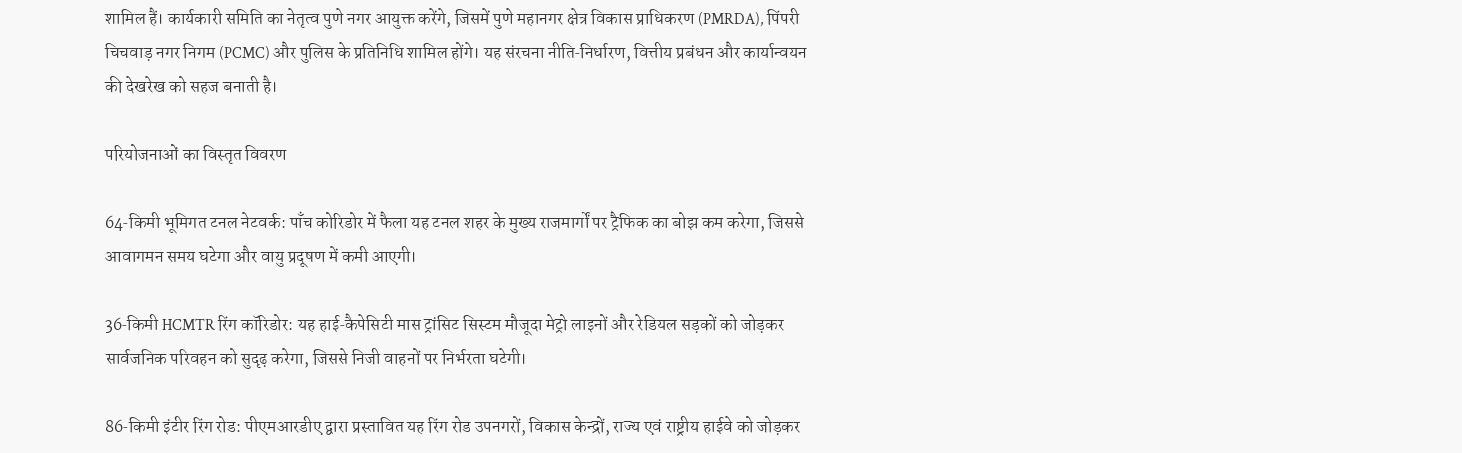शामिल हैं। कार्यकारी समिति का नेतृत्व पुणे नगर आयुक्त करेंगे, जिसमें पुणे महानगर क्षेत्र विकास प्राधिकरण (PMRDA), पिंपरी चिचवाड़ नगर निगम (PCMC) और पुलिस के प्रतिनिधि शामिल होंगे। यह संरचना नीति‑निर्धारण, वित्तीय प्रबंधन और कार्यान्वयन की देखरेख को सहज बनाती है।

परियोजनाओं का विस्तृत विवरण

64‑किमी भूमिगत टनल नेटवर्क: पाँच कोरिडोर में फैला यह टनल शहर के मुख्य राजमार्गों पर ट्रैफिक का बोझ कम करेगा, जिससे आवागमन समय घटेगा और वायु प्रदूषण में कमी आएगी।

36‑किमी HCMTR रिंग कॉरिडोर: यह हाई‑कैपेसिटी मास ट्रांसिट सिस्टम मौजूदा मेट्रो लाइनों और रेडियल सड़कों को जोड़कर सार्वजनिक परिवहन को सुदृढ़ करेगा, जिससे निजी वाहनों पर निर्भरता घटेगी।

86‑किमी इंटीर रिंग रोड: पीएमआरडीए द्वारा प्रस्तावित यह रिंग रोड उपनगरों, विकास केन्द्रों, राज्य एवं राष्ट्रीय हाईवे को जोड़कर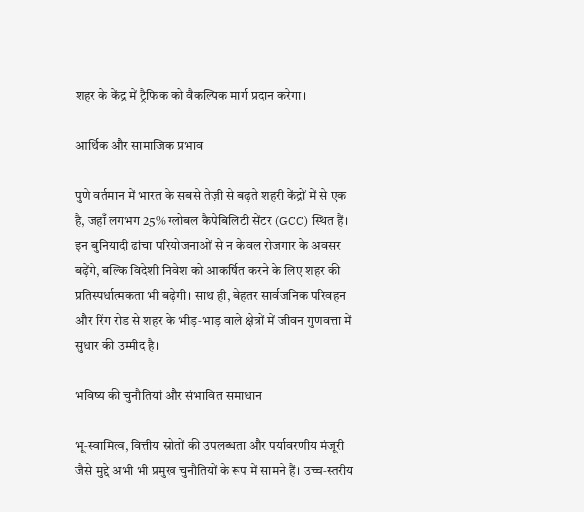शहर के केंद्र में ट्रैफिक को वैकल्पिक मार्ग प्रदान करेगा।

आर्थिक और सामाजिक प्रभाव

पुणे वर्तमान में भारत के सबसे तेज़ी से बढ़ते शहरी केंद्रों में से एक है, जहाँ लगभग 25% ग्लोबल कैपेबिलिटी सेंटर (GCC) स्थित हैं। इन बुनियादी ढांचा परियोजनाओं से न केवल रोजगार के अवसर बढ़ेंगे, बल्कि विदेशी निवेश को आकर्षित करने के लिए शहर की प्रतिस्पर्धात्मकता भी बढ़ेगी। साथ ही, बेहतर सार्वजनिक परिवहन और रिंग रोड से शहर के भीड़‑भाड़ वाले क्षेत्रों में जीवन गुणवत्ता में सुधार की उम्मीद है।

भविष्य की चुनौतियां और संभावित समाधान

भू‑स्वामित्व, वित्तीय स्रोतों की उपलब्धता और पर्यावरणीय मंजूरी जैसे मुद्दे अभी भी प्रमुख चुनौतियों के रूप में सामने हैं। उच्च‑स्तरीय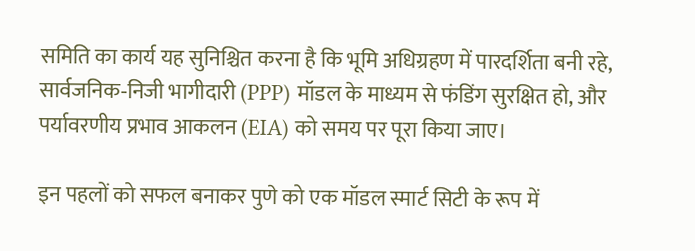समिति का कार्य यह सुनिश्चित करना है कि भूमि अधिग्रहण में पारदर्शिता बनी रहे, सार्वजनिक‑निजी भागीदारी (PPP) मॉडल के माध्यम से फंडिंग सुरक्षित हो, और पर्यावरणीय प्रभाव आकलन (EIA) को समय पर पूरा किया जाए।

इन पहलों को सफल बनाकर पुणे को एक मॉडल स्मार्ट सिटी के रूप में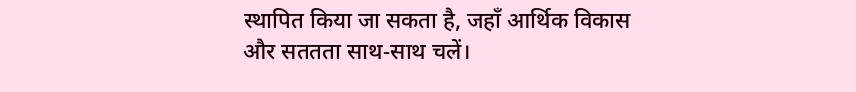स्थापित किया जा सकता है, जहाँ आर्थिक विकास और सततता साथ‑साथ चलें।